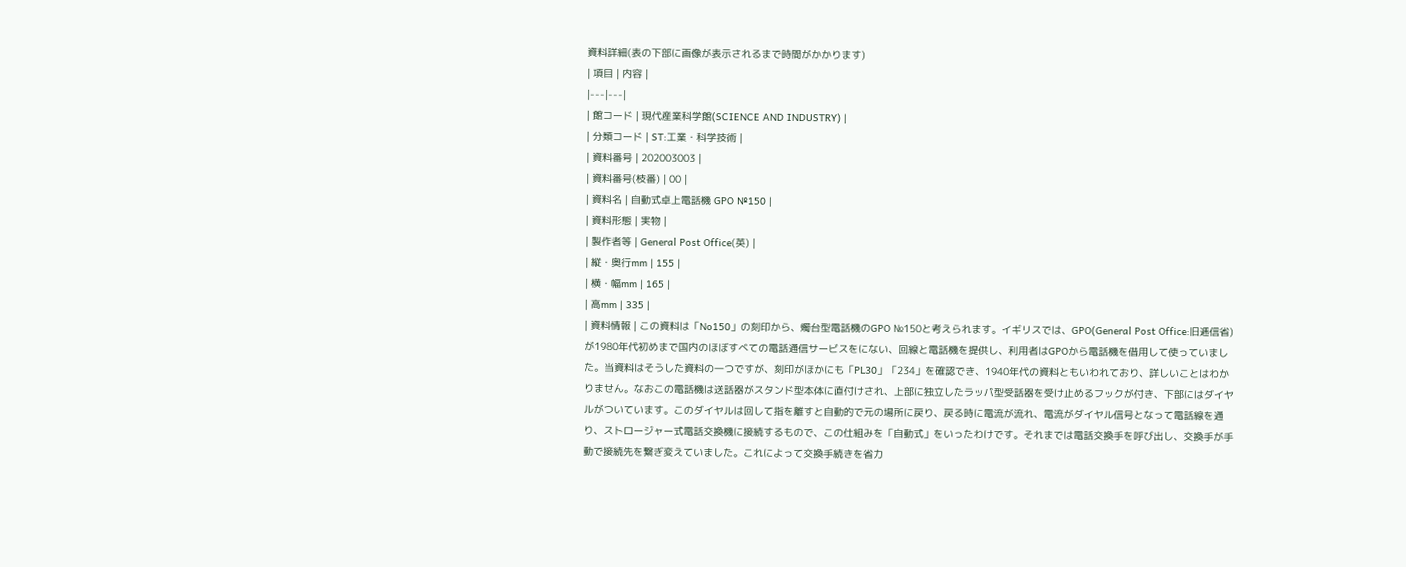資料詳細(表の下部に画像が表示されるまで時間がかかります)
| 項目 | 内容 |
|---|---|
| 館コード | 現代産業科学館(SCIENCE AND INDUSTRY) |
| 分類コード | ST:工業・科学技術 |
| 資料番号 | 202003003 |
| 資料番号(枝番) | 00 |
| 資料名 | 自動式卓上電話機 GPO №150 |
| 資料形態 | 実物 |
| 製作者等 | General Post Office(英) |
| 縦・奥行mm | 155 |
| 横・幅mm | 165 |
| 高mm | 335 |
| 資料情報 | この資料は「No150」の刻印から、燭台型電話機のGPO №150と考えられます。イギリスでは、GPO(General Post Office:旧逓信省)が1980年代初めまで国内のほぼすべての電話通信サービスをにない、回線と電話機を提供し、利用者はGPOから電話機を借用して使っていました。当資料はそうした資料の一つですが、刻印がほかにも「PL30」「234」を確認でき、1940年代の資料ともいわれており、詳しいことはわかりません。なおこの電話機は送話器がスタンド型本体に直付けされ、上部に独立したラッパ型受話器を受け止めるフックが付き、下部にはダイヤルがついています。このダイヤルは回して指を離すと自動的で元の場所に戻り、戻る時に電流が流れ、電流がダイヤル信号となって電話線を通り、ストロージャー式電話交換機に接続するもので、この仕組みを「自動式」をいったわけです。それまでは電話交換手を呼び出し、交換手が手動で接続先を繋ぎ変えていました。これによって交換手続きを省力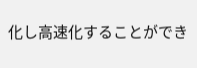化し高速化することができ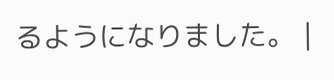るようになりました。 |